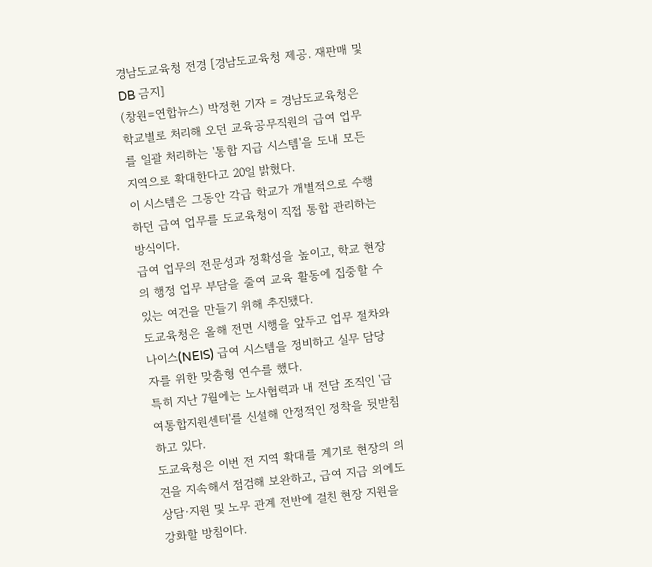경남도교육청 전경 [경남도교육청 제공. 재판매 및 DB 금지]
(창원=연합뉴스) 박정헌 기자 = 경남도교육청은 학교별로 처리해 오던 교육공무직원의 급여 업무를 일괄 처리하는 '통합 지급 시스템'을 도내 모든 지역으로 확대한다고 20일 밝혔다.
이 시스템은 그동안 각급 학교가 개별적으로 수행하던 급여 업무를 도교육청이 직접 통합 관리하는 방식이다.
급여 업무의 전문성과 정확성을 높이고, 학교 현장의 행정 업무 부담을 줄여 교육 활동에 집중할 수 있는 여건을 만들기 위해 추진됐다.
도교육청은 올해 전면 시행을 앞두고 업무 절차와 나이스(NEIS) 급여 시스템을 정비하고 실무 담당자를 위한 맞춤형 연수를 했다.
특히 지난 7월에는 노사협력과 내 전담 조직인 '급여통합지원센터'를 신설해 안정적인 정착을 뒷받침하고 있다.
도교육청은 이번 전 지역 확대를 계기로 현장의 의견을 지속해서 점검해 보완하고, 급여 지급 외에도 상담·지원 및 노무 관계 전반에 걸친 현장 지원을 강화할 방침이다.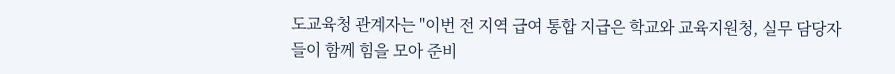도교육청 관계자는 "이번 전 지역 급여 통합 지급은 학교와 교육지원청, 실무 담당자들이 함께 힘을 모아 준비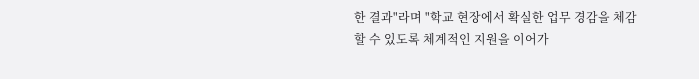한 결과"라며 "학교 현장에서 확실한 업무 경감을 체감할 수 있도록 체계적인 지원을 이어가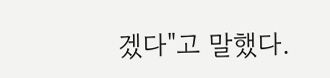겠다"고 말했다.